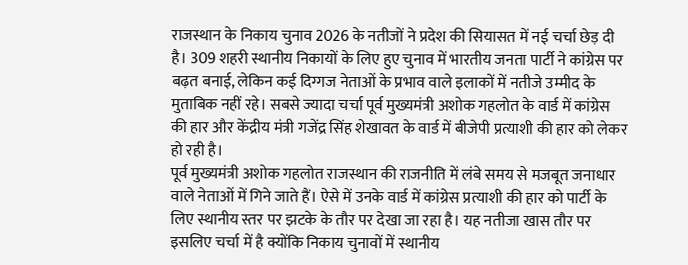राजस्थान के निकाय चुनाव 2026 के नतीजों ने प्रदेश की सियासत में नई चर्चा छेड़ दी है। 309 शहरी स्थानीय निकायों के लिए हुए चुनाव में भारतीय जनता पार्टी ने कांग्रेस पर बढ़त बनाई, लेकिन कई दिग्गज नेताओं के प्रभाव वाले इलाकों में नतीजे उम्मीद के मुताबिक नहीं रहे। सबसे ज्यादा चर्चा पूर्व मुख्यमंत्री अशोक गहलोत के वार्ड में कांग्रेस की हार और केंद्रीय मंत्री गजेंद्र सिंह शेखावत के वार्ड में बीजेपी प्रत्याशी की हार को लेकर हो रही है।
पूर्व मुख्यमंत्री अशोक गहलोत राजस्थान की राजनीति में लंबे समय से मजबूत जनाधार वाले नेताओं में गिने जाते हैं। ऐसे में उनके वार्ड में कांग्रेस प्रत्याशी की हार को पार्टी के लिए स्थानीय स्तर पर झटके के तौर पर देखा जा रहा है। यह नतीजा खास तौर पर इसलिए चर्चा में है क्योंकि निकाय चुनावों में स्थानीय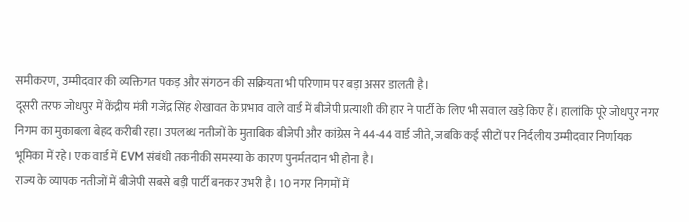समीकरण, उम्मीदवार की व्यक्तिगत पकड़ और संगठन की सक्रियता भी परिणाम पर बड़ा असर डालती है।
दूसरी तरफ जोधपुर में केंद्रीय मंत्री गजेंद्र सिंह शेखावत के प्रभाव वाले वार्ड में बीजेपी प्रत्याशी की हार ने पार्टी के लिए भी सवाल खड़े किए हैं। हालांकि पूरे जोधपुर नगर निगम का मुकाबला बेहद करीबी रहा। उपलब्ध नतीजों के मुताबिक बीजेपी और कांग्रेस ने 44-44 वार्ड जीते, जबकि कई सीटों पर निर्दलीय उम्मीदवार निर्णायक भूमिका में रहे। एक वार्ड में EVM संबंधी तकनीकी समस्या के कारण पुनर्मतदान भी होना है।
राज्य के व्यापक नतीजों में बीजेपी सबसे बड़ी पार्टी बनकर उभरी है। 10 नगर निगमों में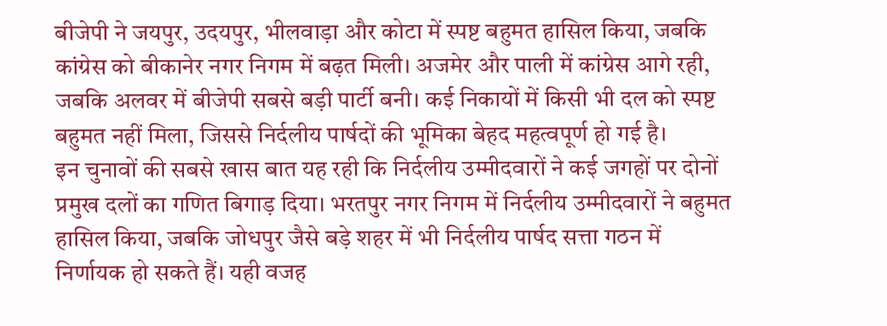बीजेपी ने जयपुर, उदयपुर, भीलवाड़ा और कोटा में स्पष्ट बहुमत हासिल किया, जबकि कांग्रेस को बीकानेर नगर निगम में बढ़त मिली। अजमेर और पाली में कांग्रेस आगे रही, जबकि अलवर में बीजेपी सबसे बड़ी पार्टी बनी। कई निकायों में किसी भी दल को स्पष्ट बहुमत नहीं मिला, जिससे निर्दलीय पार्षदों की भूमिका बेहद महत्वपूर्ण हो गई है।
इन चुनावों की सबसे खास बात यह रही कि निर्दलीय उम्मीदवारों ने कई जगहों पर दोनों प्रमुख दलों का गणित बिगाड़ दिया। भरतपुर नगर निगम में निर्दलीय उम्मीदवारों ने बहुमत हासिल किया, जबकि जोधपुर जैसे बड़े शहर में भी निर्दलीय पार्षद सत्ता गठन में निर्णायक हो सकते हैं। यही वजह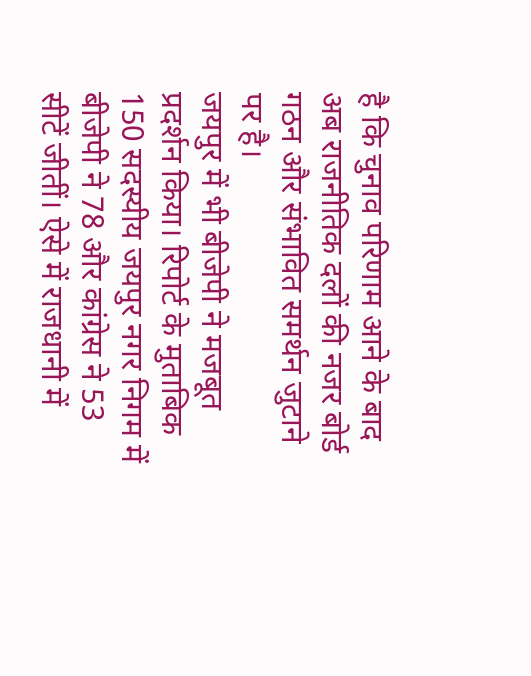है कि चुनाव परिणाम आने के बाद अब राजनीतिक दलों की नजर बोर्ड गठन और संभावित समर्थन जुटाने पर है।
जयपुर में भी बीजेपी ने मजबूत प्रदर्शन किया। रिपोर्ट के मुताबिक 150 सदस्यीय जयपुर नगर निगम में बीजेपी ने 78 और कांग्रेस ने 53 सीटें जीतीं। ऐसे में राजधानी में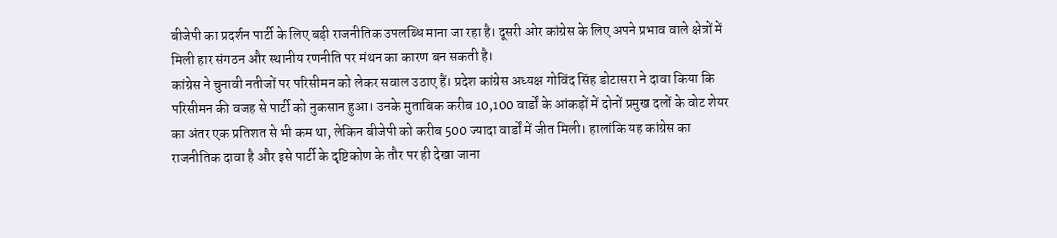बीजेपी का प्रदर्शन पार्टी के लिए बड़ी राजनीतिक उपलब्धि माना जा रहा है। दूसरी ओर कांग्रेस के लिए अपने प्रभाव वाले क्षेत्रों में मिली हार संगठन और स्थानीय रणनीति पर मंथन का कारण बन सकती है।
कांग्रेस ने चुनावी नतीजों पर परिसीमन को लेकर सवाल उठाए हैं। प्रदेश कांग्रेस अध्यक्ष गोविंद सिंह डोटासरा ने दावा किया कि परिसीमन की वजह से पार्टी को नुकसान हुआ। उनके मुताबिक करीब 10,100 वार्डों के आंकड़ों में दोनों प्रमुख दलों के वोट शेयर का अंतर एक प्रतिशत से भी कम था, लेकिन बीजेपी को करीब 500 ज्यादा वार्डों में जीत मिली। हालांकि यह कांग्रेस का राजनीतिक दावा है और इसे पार्टी के दृष्टिकोण के तौर पर ही देखा जाना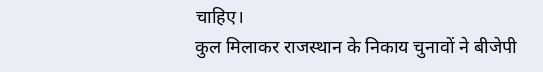चाहिए।
कुल मिलाकर राजस्थान के निकाय चुनावों ने बीजेपी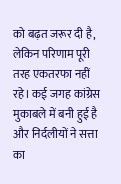को बढ़त जरूर दी है, लेकिन परिणाम पूरी तरह एकतरफा नहीं रहे। कई जगह कांग्रेस मुकाबले में बनी हुई है और निर्दलीयों ने सत्ता का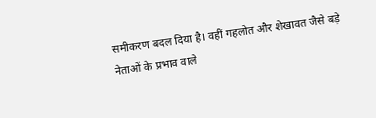समीकरण बदल दिया है। वहीं गहलोत और शेखावत जैसे बड़े नेताओं के प्रभाव वाले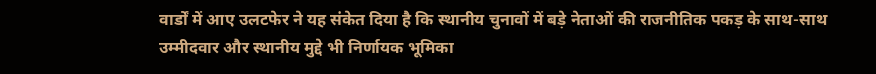वार्डों में आए उलटफेर ने यह संकेत दिया है कि स्थानीय चुनावों में बड़े नेताओं की राजनीतिक पकड़ के साथ-साथ उम्मीदवार और स्थानीय मुद्दे भी निर्णायक भूमिका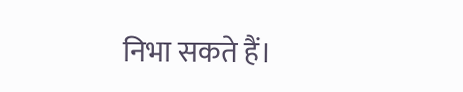निभा सकते हैं।